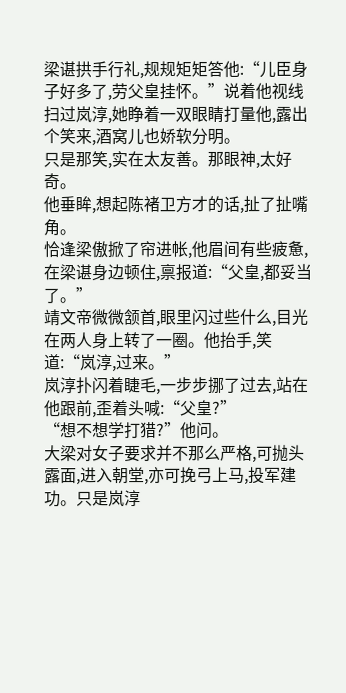梁谌拱手行礼,规规矩矩答他:“儿臣身子好多了,劳父皇挂怀。”说着他视线扫过岚淳,她睁着一双眼睛打量他,露出个笑来,酒窝儿也娇软分明。
只是那笑,实在太友善。那眼神,太好奇。
他垂眸,想起陈褚卫方才的话,扯了扯嘴角。
恰逢梁傲掀了帘进帐,他眉间有些疲惫,在梁谌身边顿住,禀报道:“父皇,都妥当了。”
靖文帝微微颔首,眼里闪过些什么,目光在两人身上转了一圈。他抬手,笑道:“岚淳,过来。”
岚淳扑闪着睫毛,一步步挪了过去,站在他跟前,歪着头喊:“父皇?”
“想不想学打猎?”他问。
大梁对女子要求并不那么严格,可抛头露面,进入朝堂,亦可挽弓上马,投军建功。只是岚淳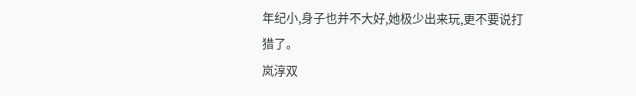年纪小,身子也并不大好,她极少出来玩,更不要说打猎了。
岚淳双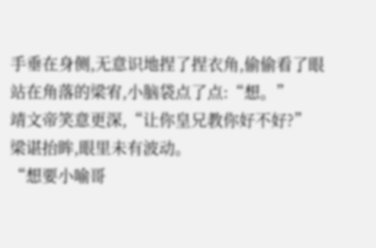手垂在身侧,无意识地捏了捏衣角,偷偷看了眼站在角落的梁宥,小脑袋点了点:“想。”
靖文帝笑意更深,“让你皇兄教你好不好?”
梁谌抬眸,眼里未有波动。
“想要小喻哥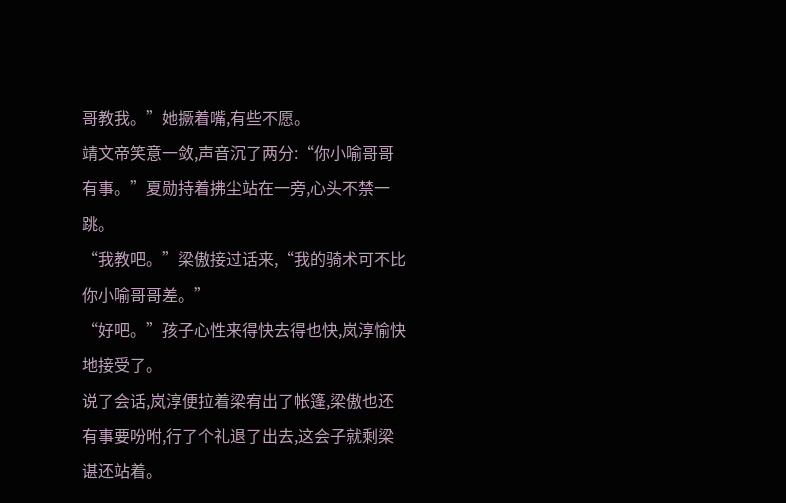哥教我。”她撅着嘴,有些不愿。
靖文帝笑意一敛,声音沉了两分:“你小喻哥哥有事。”夏勋持着拂尘站在一旁,心头不禁一跳。
“我教吧。”梁傲接过话来,“我的骑术可不比你小喻哥哥差。”
“好吧。”孩子心性来得快去得也快,岚淳愉快地接受了。
说了会话,岚淳便拉着梁宥出了帐篷,梁傲也还有事要吩咐,行了个礼退了出去,这会子就剩梁谌还站着。